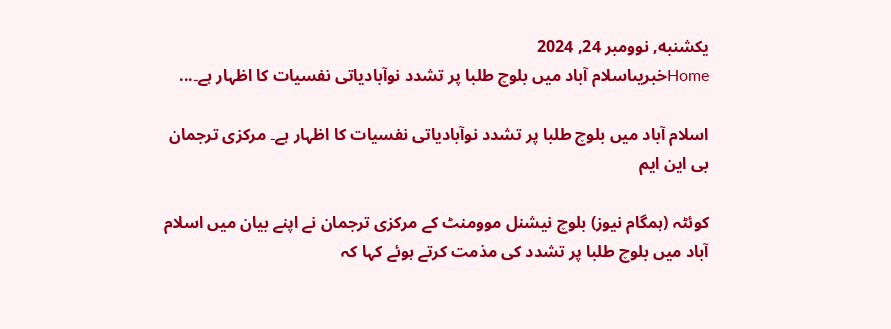یکشنبه, نوومبر 24, 2024
Homeخبریںاسلام آباد میں بلوچ طلبا پر تشدد نوآبادیاتی نفسیات کا اظہار ہے۔...

اسلام آباد میں بلوچ طلبا پر تشدد نوآبادیاتی نفسیات کا اظہار ہے۔ مرکزی ترجمان بی این ایم

کوئٹہ (ہمگام نیوز) بلوچ نیشنل موومنٹ کے مرکزی ترجمان نے اپنے بیان میں اسلام آباد میں بلوچ طلبا پر تشدد کی مذمت کرتے ہوئے کہا کہ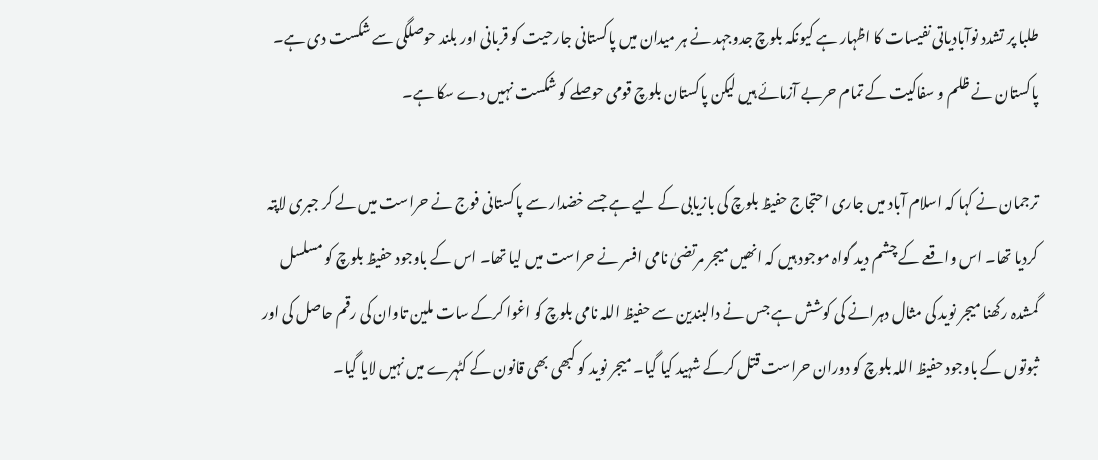طلبا پر تشدد نوآبادیاتی نفیسات کا اظہار ہے کیونکہ بلوچ جدوجہد نے ہر میدان میں پاکستانی جارحیت کو قربانی اور بلند حوصلگی سے شکست دی ہے۔ پاکستان نے ظلم و سفاکیت کے تمام حربے آزمائے ہیں لیکن پاکستان بلوچ قومی حوصلے کو شکست نہیں دے سکا ہے۔

ترجمان نے کہا کہ اسلام آباد میں جاری احتجاج حفیظ بلوچ کی بازیابی کے لیے ہے جسے خضدار سے پاکستانی فوج نے حراست میں لے کر جبری لاپتہ کردیا تھا۔ اس واقعے کے چشم دید گواہ موجود ہیں کہ انھیں میجر مرتضیٰ نامی افسر نے حراست میں لیا تھا۔ اس کے باوجود حفیظ بلوچ کو مسلسل گمشدہ رکھنا میجر نوید کی مثال دہرانے کی کوشش ہے جس نے دالبندین سے حفیظ اللہ نامی بلوچ کو اغوا کرکے سات ملین تاوان کی رقم حاصل کی اور ثبوتوں کے باوجود حفیظ اللہ بلوچ کو دوران حراست قتل کرکے شہید کیا گیا۔ میجر نوید کو کبھی بھی قانون کے کٹہرے میں نہیں لایا گیا۔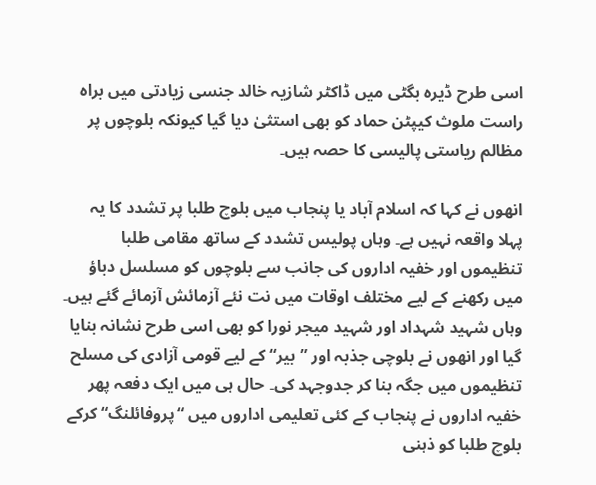اسی طرح ڈیرہ بگٹی میں ڈاکٹر شازیہ خالد جنسی زیادتی میں براہ راست ملوث کیپٹن حماد کو بھی استثیٰ دیا گیا کیونکہ بلوچوں پر مظالم ریاستی پالیسی کا حصہ ہیں۔

انھوں نے کہا کہ اسلام آباد یا پنجاب میں بلوچ طلبا پر تشدد کا یہ پہلا واقعہ نہیں ہے۔ وہاں پولیس تشدد کے ساتھ مقامی طلبا تنظیموں اور خفیہ اداروں کی جانب سے بلوچوں کو مسلسل دباؤ میں رکھنے کے لیے مختلف اوقات میں نت نئے آزمائش آزمائے گئے ہیں۔ وہاں شہید شہداد اور شہید میجر نورا کو بھی اسی طرح نشانہ بنایا گیا اور انھوں نے بلوچی جذبہ اور ”بیر“ کے لیے قومی آزادی کی مسلح تنظیموں میں جگہ بنا کر جدوجہد کی۔ حال ہی میں ایک دفعہ پھر خفیہ اداروں نے پنجاب کے کئی تعلیمی اداروں میں “پروفائلنگ“ کرکے بلوچ طلبا کو ذہنی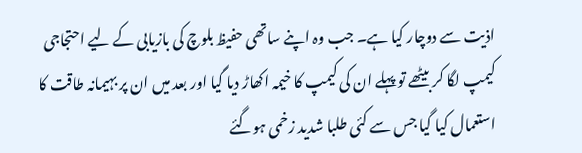اذیت سے دوچار کیا ہے۔ جب وہ اپنے ساتھی حفیظ بلوچ کی بازیابی کے لیے احتجاجی کیمپ لگا کر بیٹھے تو پہلے ان کی کیمپ کا خیمہ اکھاڑ دیا گیا اور بعد میں ان پر بہیمانہ طاقت کا استعمال کیا گیا جس سے کئی طلبا شدید زخمی ہوگئے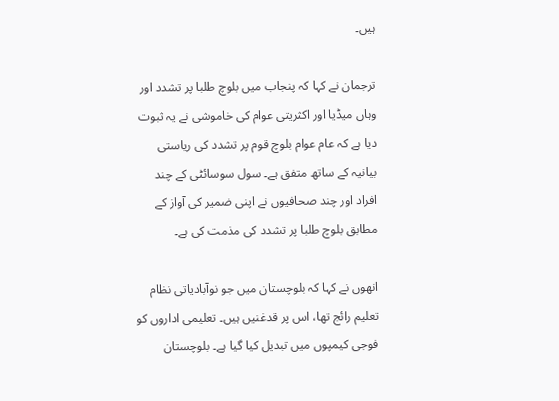ہیں۔

ترجمان نے کہا کہ پنجاب میں بلوچ طلبا پر تشدد اور وہاں میڈیا اور اکثریتی عوام کی خاموشی نے یہ ثبوت دیا ہے کہ عام عوام بلوچ قوم پر تشدد کی ریاستی بیانیہ کے ساتھ متفق ہے۔ سول سوسائٹی کے چند افراد اور چند صحافیوں نے اپنی ضمیر کی آواز کے مطابق بلوچ طلبا پر تشدد کی مذمت کی ہے۔

انھوں نے کہا کہ بلوچستان میں جو نوآبادیاتی نظام تعليم رائج تھا، اس پر قدغنیں ہیں۔ تعلیمی اداروں کو فوجی کیمپوں میں تبدیل کیا گیا ہے۔ بلوچستان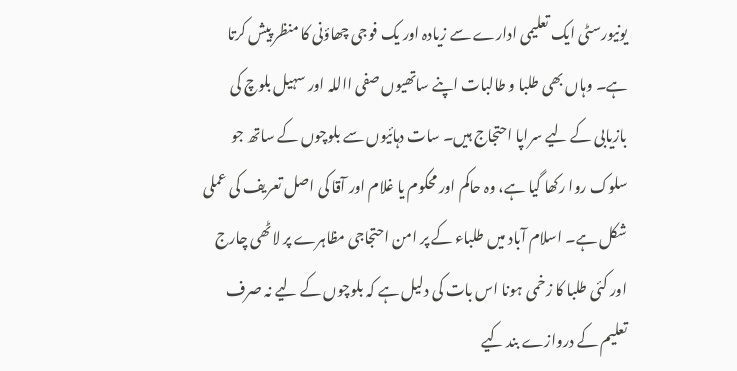یونیورسٹی ایک تعلیمی ادارے سے زیادہ اور یک فوجی چھاؤنی کا منظر پیش کرتا ہے۔ وہاں بھی طلبا و طالبات اپنے ساتھیوں صفی االلہ اور سہیل بلوچ کی بازیابی کے لیے سراپا احتجاج ہیں۔ سات دہائیوں سے بلوچوں کے ساتھ جو سلوک روا رکھا گیا ہے، وہ حاکم اور محکوم یا غلام اور آقا کی اصل تعریف کی عملی شکل ہے۔ اسلام آباد میں طلباء کے پر امن احتجاجی مظاہرے پر لاٹھی چارج اور کئی طلبا کا زخمی ہونا اس بات کی دلیل ہے کہ بلوچوں کے لیے نہ صرف تعلیم کے دروازے بند کیے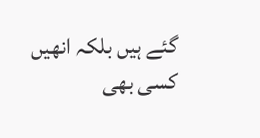گئے ہیں بلکہ انھیں کسی بھی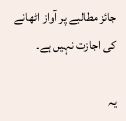جائز مطالبے پر آواز اٹھانے کی اجازت نہیں ہے۔

یہ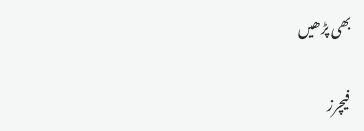بھی پڑھیں

فیچرز